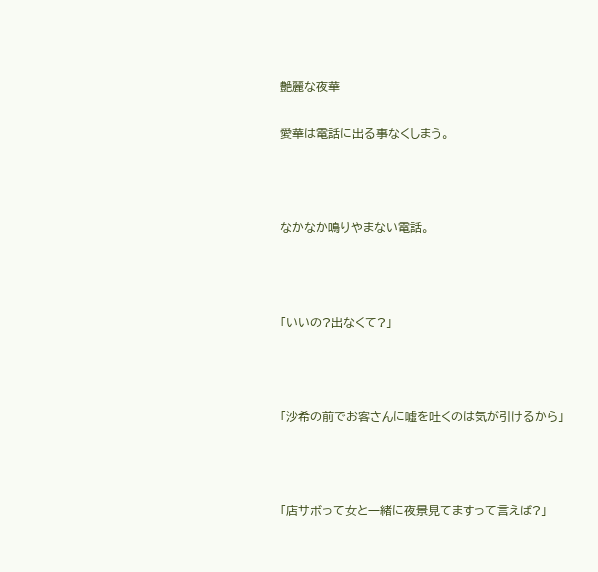艶麗な夜華

愛華は電話に出る事なくしまう。



なかなか鳴りやまない電話。



「いいの?出なくて?」



「沙希の前でお客さんに嘘を吐くのは気が引けるから」



「店サボって女と一緒に夜景見てますって言えば?」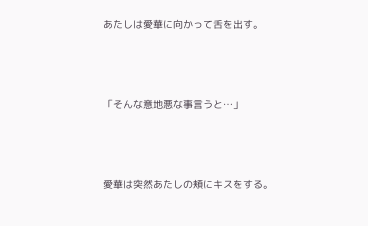あたしは愛華に向かって舌を出す。



「そんな意地悪な事言うと…」



愛華は突然あたしの頬にキスをする。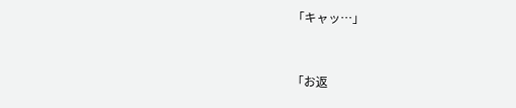「キャッ…」



「お返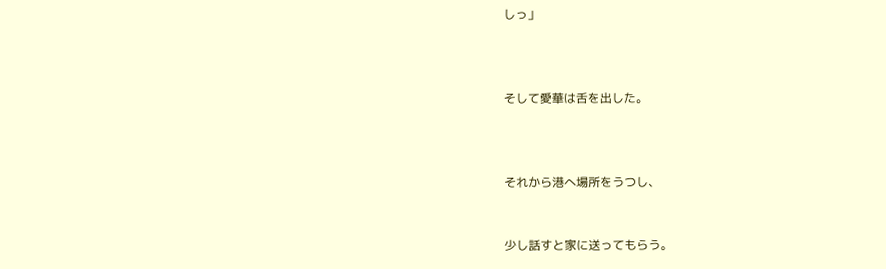しっ」



そして愛華は舌を出した。



それから港へ場所をうつし、


少し話すと家に送ってもらう。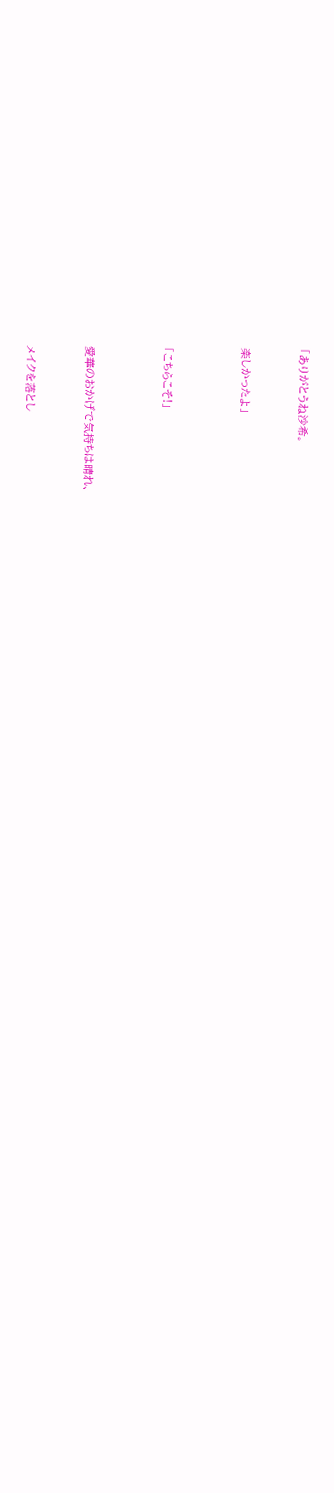「ありがとうね沙希。


楽しかったよ」



「こちらこそ!」



愛華のおかげで気持ちは晴れ、


メイクを落とし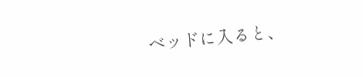ベッドに入ると、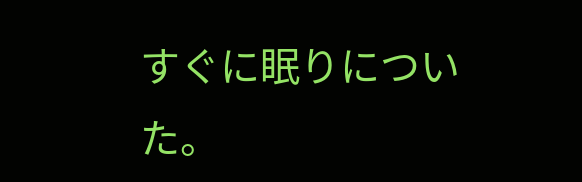すぐに眠りについた。